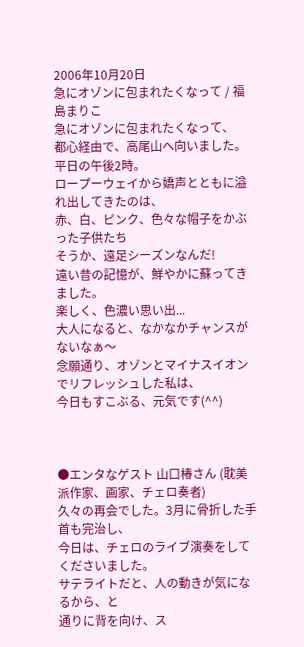2006年10月20日
急にオゾンに包まれたくなって / 福島まりこ
急にオゾンに包まれたくなって、
都心経由で、高尾山へ向いました。
平日の午後2時。
ロープーウェイから嬌声とともに溢れ出してきたのは、
赤、白、ピンク、色々な帽子をかぶった子供たち
そうか、遠足シーズンなんだ!
遠い昔の記憶が、鮮やかに蘇ってきました。
楽しく、色濃い思い出...
大人になると、なかなかチャンスがないなぁ〜
念願通り、オゾンとマイナスイオンでリフレッシュした私は、
今日もすこぶる、元気です(^^)



●エンタなゲスト 山口椿さん (耽美派作家、画家、チェロ奏者)
久々の再会でした。3月に骨折した手首も完治し、
今日は、チェロのライブ演奏をしてくださいました。
サテライトだと、人の動きが気になるから、と
通りに背を向け、ス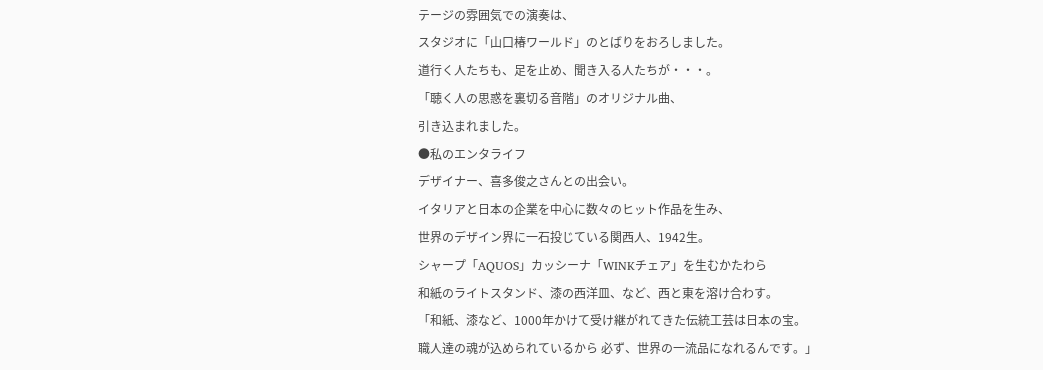テージの雰囲気での演奏は、
スタジオに「山口椿ワールド」のとばりをおろしました。
道行く人たちも、足を止め、聞き入る人たちが・・・。
「聴く人の思惑を裏切る音階」のオリジナル曲、
引き込まれました。
●私のエンタライフ
デザイナー、喜多俊之さんとの出会い。
イタリアと日本の企業を中心に数々のヒット作品を生み、
世界のデザイン界に一石投じている関西人、1942生。
シャープ「AQUOS」カッシーナ「WINKチェア」を生むかたわら
和紙のライトスタンド、漆の西洋皿、など、西と東を溶け合わす。
「和紙、漆など、1000年かけて受け継がれてきた伝統工芸は日本の宝。
職人達の魂が込められているから 必ず、世界の一流品になれるんです。」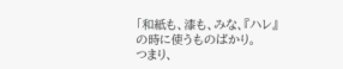「和紙も、漆も、みな、『ハレ』の時に使うものばかり。
つまり、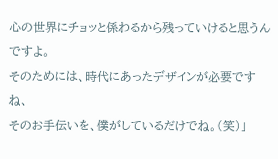心の世界にチョッと係わるから残っていけると思うんですよ。
そのためには、時代にあったデザインが必要ですね、
そのお手伝いを、僕がしているだけでね。(笑)」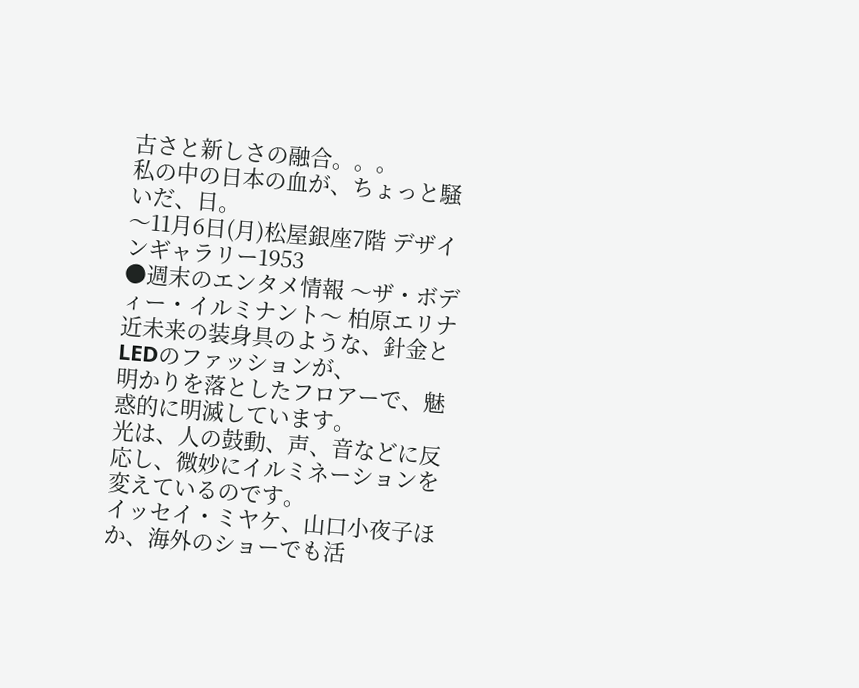古さと新しさの融合。。。
私の中の日本の血が、ちょっと騒いだ、日。
〜11月6日(月)松屋銀座7階 デザインギャラリー1953
●週末のエンタメ情報 〜ザ・ボディー・イルミナント〜 柏原エリナ
近未来の装身具のような、針金とLEDのファッションが、
明かりを落としたフロアーで、魅惑的に明滅しています。
光は、人の鼓動、声、音などに反応し、微妙にイルミネーションを変えているのです。
イッセイ・ミヤケ、山口小夜子ほか、海外のショーでも活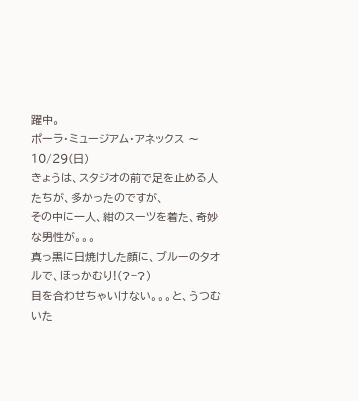躍中。
ポーラ・ミュージアム・アネックス 〜10/29(日)
きょうは、スタジオの前で足を止める人たちが、多かったのですが、
その中に一人、紺のスーツを着た、奇妙な男性が。。。
真っ黒に日焼けした顔に、ブルーのタオルで、ほっかむり!(?−?)
目を合わせちゃいけない。。。と、うつむいた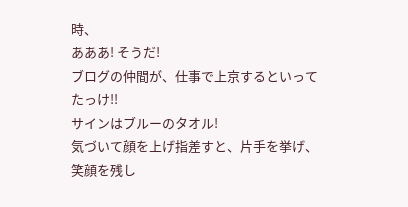時、
あああ! そうだ!
ブログの仲間が、仕事で上京するといってたっけ!!
サインはブルーのタオル!
気づいて顔を上げ指差すと、片手を挙げ、笑顔を残し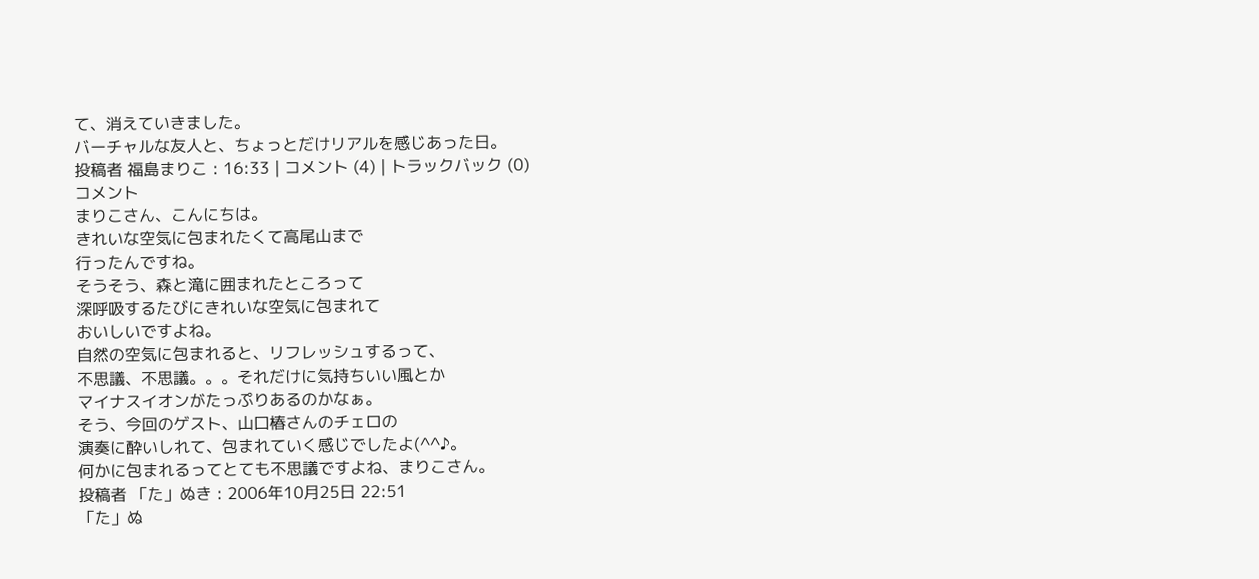て、消えていきました。
バーチャルな友人と、ちょっとだけリアルを感じあった日。
投稿者 福島まりこ : 16:33 | コメント (4) | トラックバック (0)
コメント
まりこさん、こんにちは。
きれいな空気に包まれたくて高尾山まで
行ったんですね。
そうそう、森と滝に囲まれたところって
深呼吸するたびにきれいな空気に包まれて
おいしいですよね。
自然の空気に包まれると、リフレッシュするって、
不思議、不思議。。。それだけに気持ちいい風とか
マイナスイオンがたっぷりあるのかなぁ。
そう、今回のゲスト、山口椿さんのチェロの
演奏に酔いしれて、包まれていく感じでしたよ(^^♪。
何かに包まれるってとても不思議ですよね、まりこさん。
投稿者 「た」ぬき : 2006年10月25日 22:51
「た」ぬ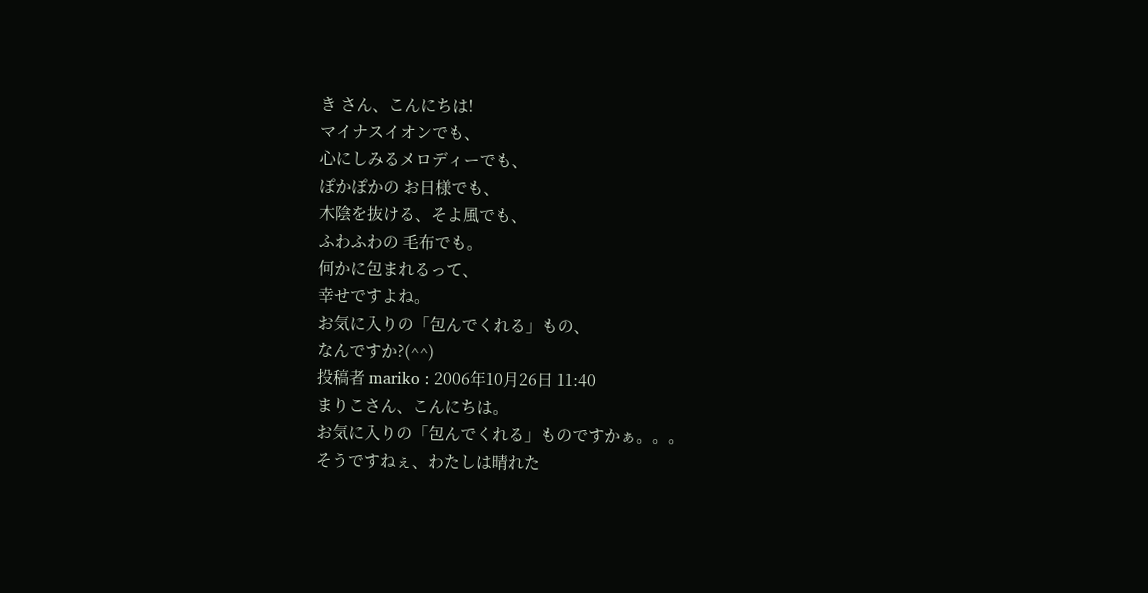き さん、こんにちは!
マイナスイオンでも、
心にしみるメロディーでも、
ぽかぽかの お日様でも、
木陰を抜ける、そよ風でも、
ふわふわの 毛布でも。
何かに包まれるって、
幸せですよね。
お気に入りの「包んでくれる」もの、
なんですか?(^^)
投稿者 mariko : 2006年10月26日 11:40
まりこさん、こんにちは。
お気に入りの「包んでくれる」ものですかぁ。。。
そうですねぇ、わたしは晴れた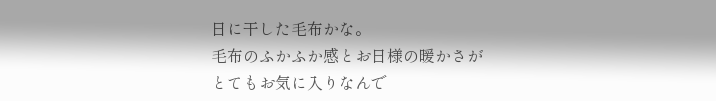日に干した毛布かな。
毛布のふかふか感とお日様の暖かさが
とてもお気に入りなんで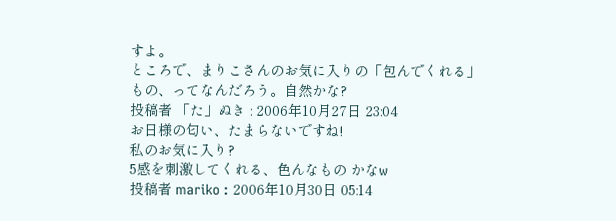すよ。
ところで、まりこさんのお気に入りの「包んでくれる」もの、ってなんだろう。自然かな?
投稿者 「た」ぬき : 2006年10月27日 23:04
お日様の匂い、たまらないですね!
私のお気に入り?
5感を刺激してくれる、色んなもの かなw
投稿者 mariko : 2006年10月30日 05:14